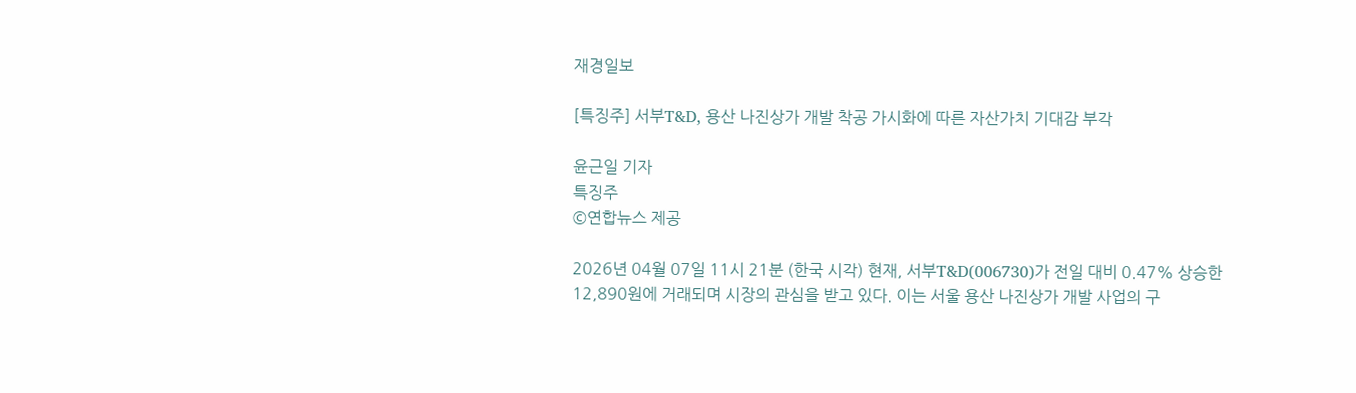재경일보

[특징주] 서부T&D, 용산 나진상가 개발 착공 가시화에 따른 자산가치 기대감 부각

윤근일 기자
특징주
©연합뉴스 제공

2026년 04월 07일 11시 21분 (한국 시각) 현재, 서부T&D(006730)가 전일 대비 0.47% 상승한 12,890원에 거래되며 시장의 관심을 받고 있다. 이는 서울 용산 나진상가 개발 사업의 구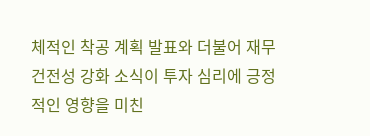체적인 착공 계획 발표와 더불어 재무 건전성 강화 소식이 투자 심리에 긍정적인 영향을 미친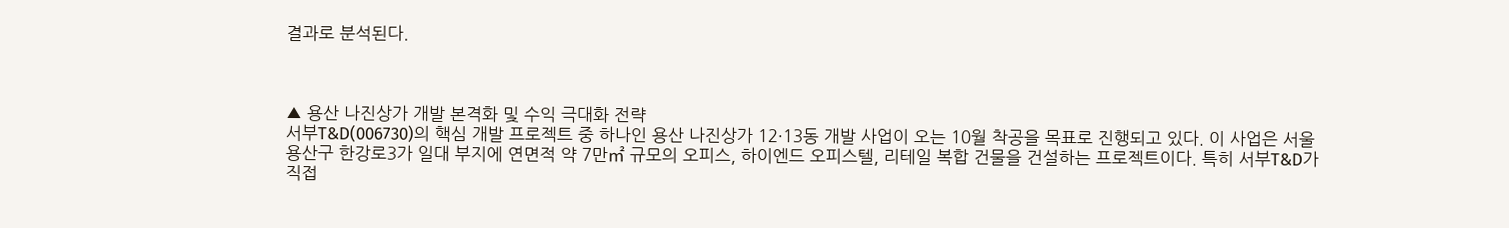결과로 분석된다.



▲ 용산 나진상가 개발 본격화 및 수익 극대화 전략
서부T&D(006730)의 핵심 개발 프로젝트 중 하나인 용산 나진상가 12·13동 개발 사업이 오는 10월 착공을 목표로 진행되고 있다. 이 사업은 서울 용산구 한강로3가 일대 부지에 연면적 약 7만㎡ 규모의 오피스, 하이엔드 오피스텔, 리테일 복합 건물을 건설하는 프로젝트이다. 특히 서부T&D가 직접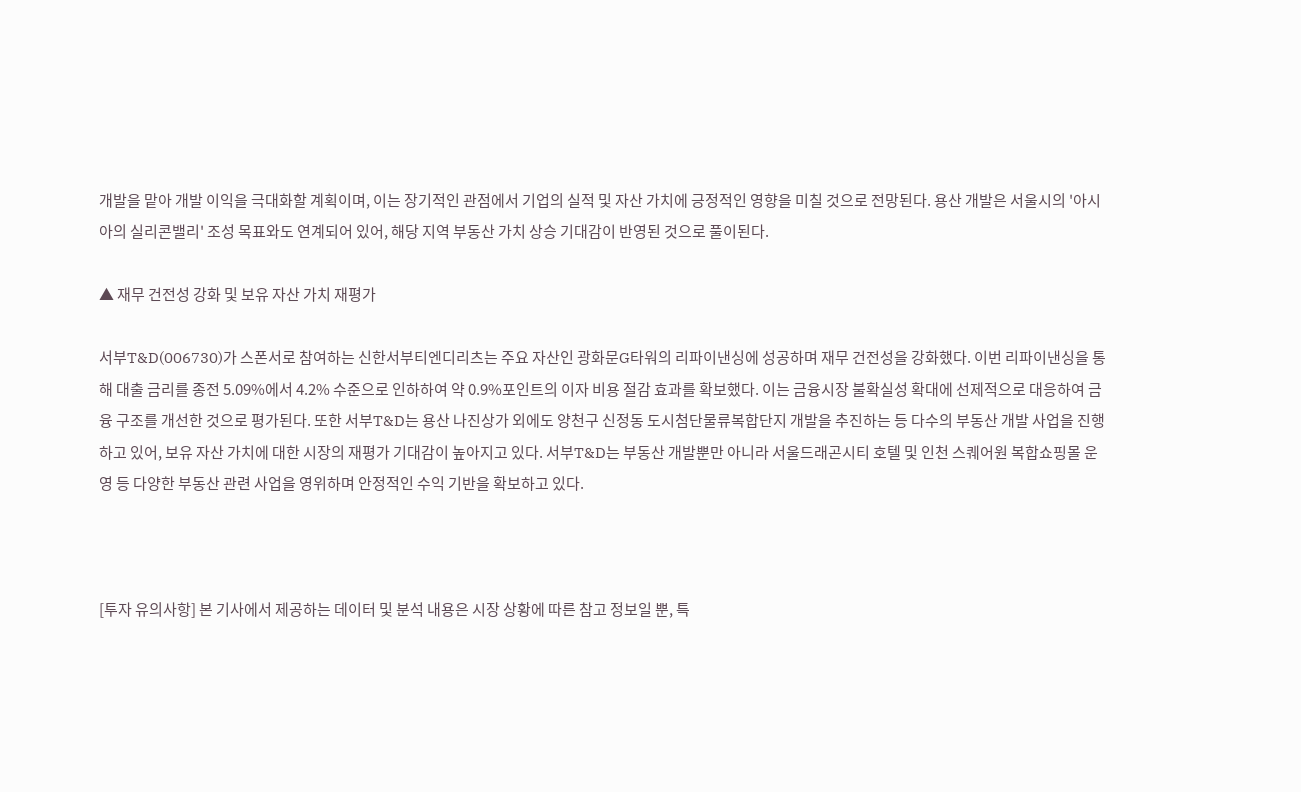개발을 맡아 개발 이익을 극대화할 계획이며, 이는 장기적인 관점에서 기업의 실적 및 자산 가치에 긍정적인 영향을 미칠 것으로 전망된다. 용산 개발은 서울시의 '아시아의 실리콘밸리' 조성 목표와도 연계되어 있어, 해당 지역 부동산 가치 상승 기대감이 반영된 것으로 풀이된다.

▲ 재무 건전성 강화 및 보유 자산 가치 재평가

서부T&D(006730)가 스폰서로 참여하는 신한서부티엔디리츠는 주요 자산인 광화문G타워의 리파이낸싱에 성공하며 재무 건전성을 강화했다. 이번 리파이낸싱을 통해 대출 금리를 종전 5.09%에서 4.2% 수준으로 인하하여 약 0.9%포인트의 이자 비용 절감 효과를 확보했다. 이는 금융시장 불확실성 확대에 선제적으로 대응하여 금융 구조를 개선한 것으로 평가된다. 또한 서부T&D는 용산 나진상가 외에도 양천구 신정동 도시첨단물류복합단지 개발을 추진하는 등 다수의 부동산 개발 사업을 진행하고 있어, 보유 자산 가치에 대한 시장의 재평가 기대감이 높아지고 있다. 서부T&D는 부동산 개발뿐만 아니라 서울드래곤시티 호텔 및 인천 스퀘어원 복합쇼핑몰 운영 등 다양한 부동산 관련 사업을 영위하며 안정적인 수익 기반을 확보하고 있다.



[투자 유의사항] 본 기사에서 제공하는 데이터 및 분석 내용은 시장 상황에 따른 참고 정보일 뿐, 특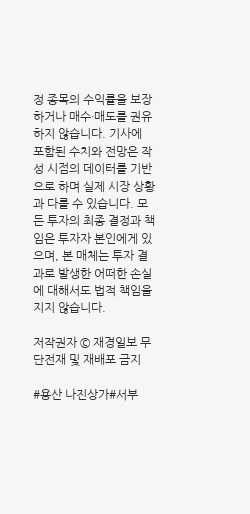정 종목의 수익률을 보장하거나 매수·매도를 권유하지 않습니다. 기사에 포함된 수치와 전망은 작성 시점의 데이터를 기반으로 하며 실제 시장 상황과 다를 수 있습니다. 모든 투자의 최종 결정과 책임은 투자자 본인에게 있으며, 본 매체는 투자 결과로 발생한 어떠한 손실에 대해서도 법적 책임을 지지 않습니다.

저작권자 © 재경일보 무단전재 및 재배포 금지

#용산 나진상가#서부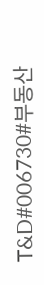T&D#006730#부동산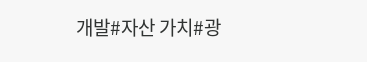개발#자산 가치#광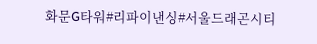화문G타워#리파이낸싱#서울드래곤시티